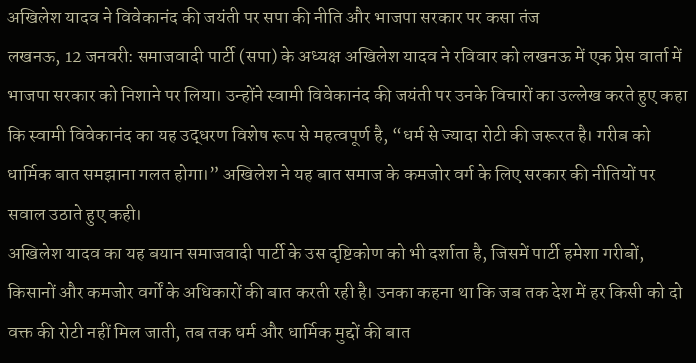अखिलेश यादव ने विवेकानंद की जयंती पर सपा की नीति और भाजपा सरकार पर कसा तंज
लखनऊ, 12 जनवरी: समाजवादी पार्टी (सपा) के अध्यक्ष अखिलेश यादव ने रविवार को लखनऊ में एक प्रेस वार्ता में भाजपा सरकार को निशाने पर लिया। उन्होंने स्वामी विवेकानंद की जयंती पर उनके विचारों का उल्लेख करते हुए कहा कि स्वामी विवेकानंद का यह उद्धरण विशेष रूप से महत्वपूर्ण है, “धर्म से ज्यादा रोटी की जरूरत है। गरीब को धार्मिक बात समझाना गलत होगा।” अखिलेश ने यह बात समाज के कमजोर वर्ग के लिए सरकार की नीतियों पर सवाल उठाते हुए कही।
अखिलेश यादव का यह बयान समाजवादी पार्टी के उस दृष्टिकोण को भी दर्शाता है, जिसमें पार्टी हमेशा गरीबों, किसानों और कमजोर वर्गों के अधिकारों की बात करती रही है। उनका कहना था कि जब तक देश में हर किसी को दो वक्त की रोटी नहीं मिल जाती, तब तक धर्म और धार्मिक मुद्दों की बात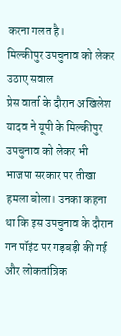करना गलत है।
मिल्कीपुर उपचुनाव को लेकर उठाए सवाल
प्रेस वार्ता के दौरान अखिलेश यादव ने यूपी के मिल्कीपुर उपचुनाव को लेकर भी भाजपा सरकार पर तीखा हमला बोला। उनका कहना था कि इस उपचुनाव के दौरान गन पॉइंट पर गड़बड़ी की गई और लोकतांत्रिक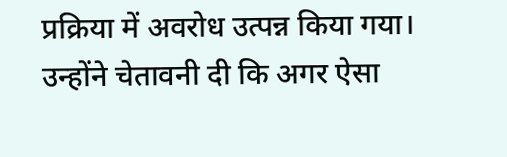प्रक्रिया में अवरोध उत्पन्न किया गया। उन्होंने चेतावनी दी कि अगर ऐसा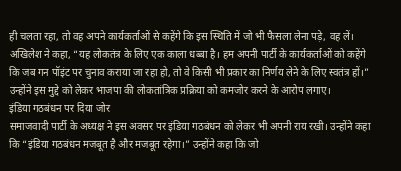ही चलता रहा, तो वह अपने कार्यकर्ताओं से कहेंगे कि इस स्थिति में जो भी फैसला लेना पड़े, वह लें।
अखिलेश ने कहा, “यह लोकतंत्र के लिए एक काला धब्बा है। हम अपनी पार्टी के कार्यकर्ताओं को कहेंगे कि जब गन पॉइंट पर चुनाव कराया जा रहा हो, तो वे किसी भी प्रकार का निर्णय लेने के लिए स्वतंत्र हों।” उन्होंने इस मुद्दे को लेकर भाजपा की लोकतांत्रिक प्रक्रिया को कमजोर करने के आरोप लगाए।
इंडिया गठबंधन पर दिया जोर
समाजवादी पार्टी के अध्यक्ष ने इस अवसर पर इंडिया गठबंधन को लेकर भी अपनी राय रखी। उन्होंने कहा कि “इंडिया गठबंधन मजबूत है और मजबूत रहेगा।” उन्होंने कहा कि जो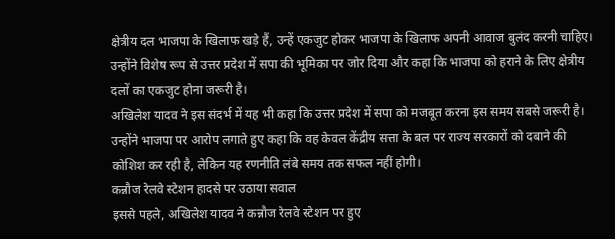क्षेत्रीय दल भाजपा के खिलाफ खड़े हैं, उन्हें एकजुट होकर भाजपा के खिलाफ अपनी आवाज बुलंद करनी चाहिए। उन्होंने विशेष रूप से उत्तर प्रदेश में सपा की भूमिका पर जोर दिया और कहा कि भाजपा को हराने के लिए क्षेत्रीय दलों का एकजुट होना जरूरी है।
अखिलेश यादव ने इस संदर्भ में यह भी कहा कि उत्तर प्रदेश में सपा को मजबूत करना इस समय सबसे जरूरी है। उन्होंने भाजपा पर आरोप लगाते हुए कहा कि वह केवल केंद्रीय सत्ता के बल पर राज्य सरकारों को दबाने की कोशिश कर रही है, लेकिन यह रणनीति लंबे समय तक सफल नहीं होगी।
कन्नौज रेलवे स्टेशन हादसे पर उठाया सवाल
इससे पहले, अखिलेश यादव ने कन्नौज रेलवे स्टेशन पर हुए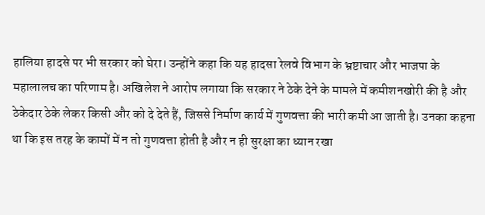हालिया हादसे पर भी सरकार को घेरा। उन्होंने कहा कि यह हादसा रेलवे विभाग के भ्रष्टाचार और भाजपा के महालालच का परिणाम है। अखिलेश ने आरोप लगाया कि सरकार ने ठेके देने के मामले में कमीशनखोरी की है और ठेकेदार ठेके लेकर किसी और को दे देते हैं, जिससे निर्माण कार्य में गुणवत्ता की भारी कमी आ जाती है। उनका कहना था कि इस तरह के कामों में न तो गुणवत्ता होती है और न ही सुरक्षा का ध्यान रखा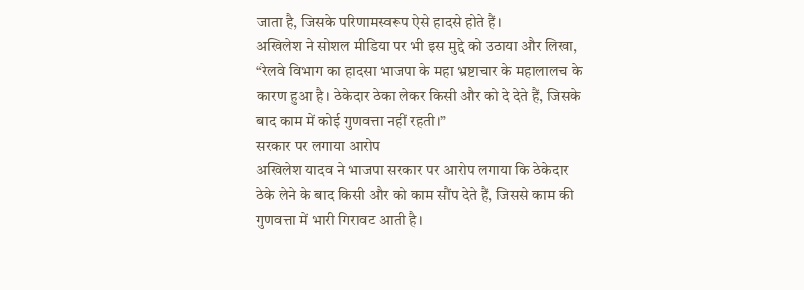जाता है, जिसके परिणामस्वरूप ऐसे हादसे होते हैं।
अखिलेश ने सोशल मीडिया पर भी इस मुद्दे को उठाया और लिखा, “रेलवे विभाग का हादसा भाजपा के महा भ्रष्टाचार के महालालच के कारण हुआ है। ठेकेदार ठेका लेकर किसी और को दे देते हैं, जिसके बाद काम में कोई गुणवत्ता नहीं रहती।”
सरकार पर लगाया आरोप
अखिलेश यादव ने भाजपा सरकार पर आरोप लगाया कि ठेकेदार ठेके लेने के बाद किसी और को काम सौंप देते हैं, जिससे काम की गुणवत्ता में भारी गिरावट आती है।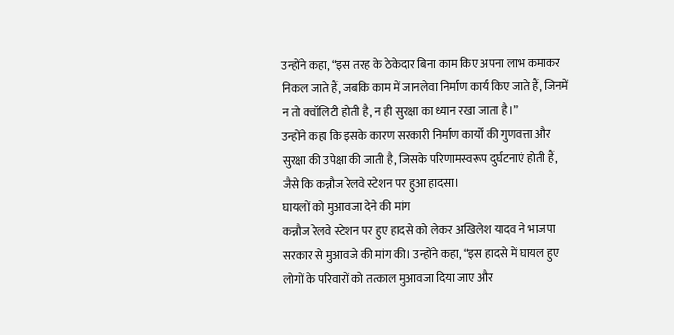उन्होंने कहा, “इस तरह के ठेकेदार बिना काम किए अपना लाभ कमाकर निकल जाते हैं, जबकि काम में जानलेवा निर्माण कार्य किए जाते हैं, जिनमें न तो क्वॉलिटी होती है, न ही सुरक्षा का ध्यान रखा जाता है।”
उन्होंने कहा कि इसके कारण सरकारी निर्माण कार्यों की गुणवत्ता और सुरक्षा की उपेक्षा की जाती है, जिसके परिणामस्वरूप दुर्घटनाएं होती हैं, जैसे कि कन्नौज रेलवे स्टेशन पर हुआ हादसा।
घायलों को मुआवजा देने की मांग
कन्नौज रेलवे स्टेशन पर हुए हादसे को लेकर अखिलेश यादव ने भाजपा सरकार से मुआवजे की मांग की। उन्होंने कहा, “इस हादसे में घायल हुए लोगों के परिवारों को तत्काल मुआवजा दिया जाए और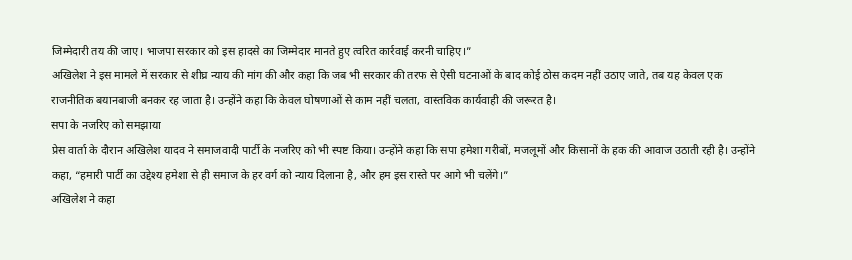जिम्मेदारी तय की जाए। भाजपा सरकार को इस हादसे का जिम्मेदार मानते हुए त्वरित कार्रवाई करनी चाहिए।”
अखिलेश ने इस मामले में सरकार से शीघ्र न्याय की मांग की और कहा कि जब भी सरकार की तरफ से ऐसी घटनाओं के बाद कोई ठोस कदम नहीं उठाए जाते, तब यह केवल एक राजनीतिक बयानबाजी बनकर रह जाता है। उन्होंने कहा कि केवल घोषणाओं से काम नहीं चलता, वास्तविक कार्यवाही की जरूरत है।
सपा के नजरिए को समझाया
प्रेस वार्ता के दौरान अखिलेश यादव ने समाजवादी पार्टी के नजरिए को भी स्पष्ट किया। उन्होंने कहा कि सपा हमेशा गरीबों, मजलूमों और किसानों के हक की आवाज उठाती रही है। उन्होंने कहा, “हमारी पार्टी का उद्देश्य हमेशा से ही समाज के हर वर्ग को न्याय दिलाना है, और हम इस रास्ते पर आगे भी चलेंगे।”
अखिलेश ने कहा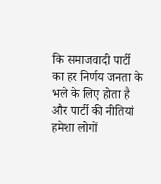कि समाजवादी पार्टी का हर निर्णय जनता के भले के लिए होता है और पार्टी की नीतियां हमेशा लोगों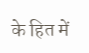के हित में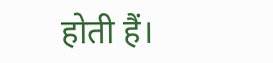होती हैं।